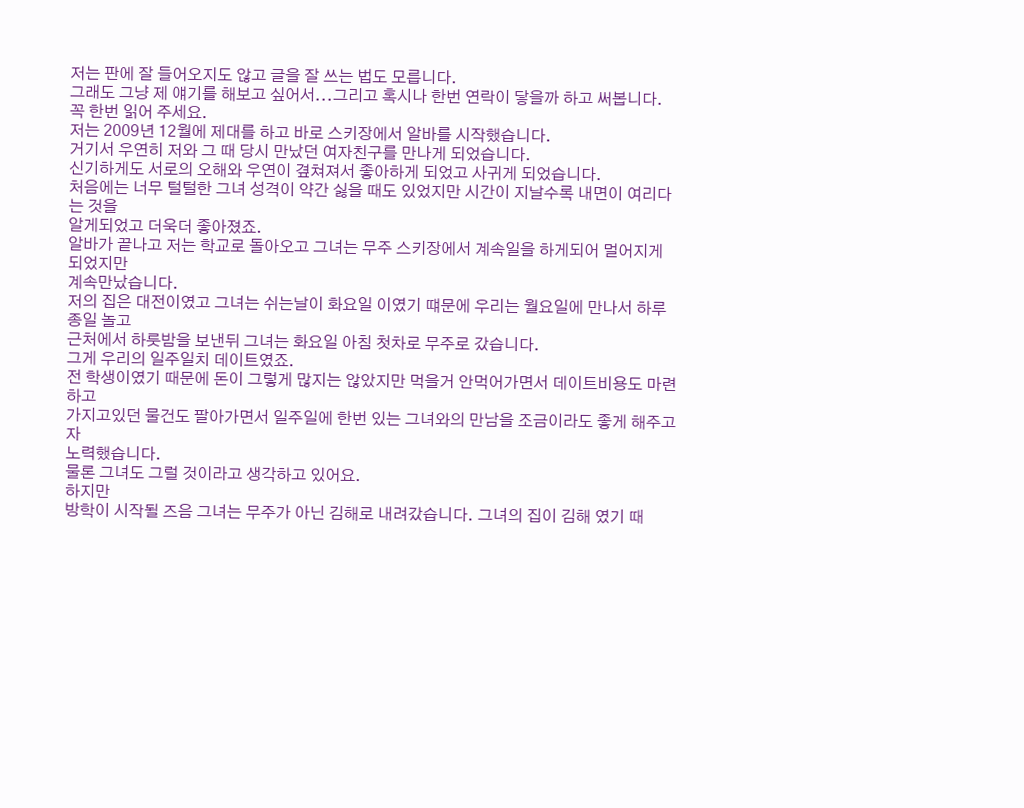저는 판에 잘 들어오지도 않고 글을 잘 쓰는 법도 모릅니다.
그래도 그냥 제 얘기를 해보고 싶어서...그리고 혹시나 한번 연락이 닿을까 하고 써봅니다.
꼭 한번 읽어 주세요.
저는 2009년 12월에 제대를 하고 바로 스키장에서 알바를 시작했습니다.
거기서 우연히 저와 그 때 당시 만났던 여자친구를 만나게 되었습니다.
신기하게도 서로의 오해와 우연이 곂쳐져서 좋아하게 되었고 사귀게 되었습니다.
처음에는 너무 털털한 그녀 성격이 약간 싫을 때도 있었지만 시간이 지날수록 내면이 여리다는 것을
알게되었고 더욱더 좋아졌죠.
알바가 끝나고 저는 학교로 돌아오고 그녀는 무주 스키장에서 계속일을 하게되어 멀어지게 되었지만
계속만났습니다.
저의 집은 대전이였고 그녀는 쉬는날이 화요일 이였기 떄문에 우리는 월요일에 만나서 하루종일 놀고
근처에서 하룻밤을 보낸뒤 그녀는 화요일 아침 첫차로 무주로 갔습니다.
그게 우리의 일주일치 데이트였죠.
전 학생이였기 때문에 돈이 그렇게 많지는 않았지만 먹을거 안먹어가면서 데이트비용도 마련하고
가지고있던 물건도 팔아가면서 일주일에 한번 있는 그녀와의 만남을 조금이라도 좋게 해주고자
노력했습니다.
물론 그녀도 그럴 것이라고 생각하고 있어요.
하지만
방학이 시작될 즈음 그녀는 무주가 아닌 김해로 내려갔습니다. 그녀의 집이 김해 였기 때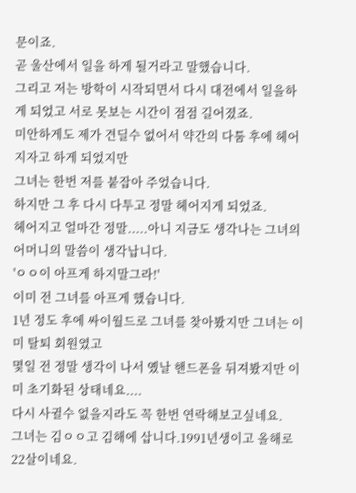문이죠.
곧 울산에서 일을 하게 될거라고 말했습니다.
그리고 저는 방학이 시작되면서 다시 대전에서 일을하게 되었고 서로 못보는 시간이 점점 길어졌죠.
미안하게도 제가 견딜수 없어서 약간의 다툼 후에 헤어지자고 하게 되었지만
그녀는 한번 저를 붙잡아 주었습니다.
하지만 그 후 다시 다투고 정말 헤어지게 되었죠.
헤어지고 얼마간 정말.....아니 지금도 생각나는 그녀의 어머니의 말씀이 생각납니다.
'ㅇㅇ이 아프게 하지말그라!'
이미 전 그녀를 아프게 했습니다.
1년 정도 후에 싸이월드로 그녀를 찾아봤지만 그녀는 이미 탈퇴 회원였고
몇일 전 정말 생각이 나서 옜날 핸드폰을 뒤져봤지만 이미 초기화된 상태네요....
다시 사귈수 없을지라도 꼭 한번 연락해보고싶네요.
그녀는 김ㅇㅇ고 김해에 삽니다.1991년생이고 올해로 22살이네요.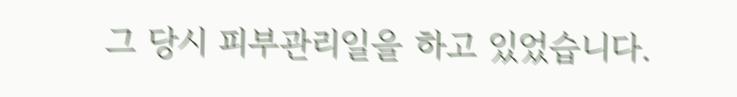그 당시 피부관리일을 하고 있었습니다.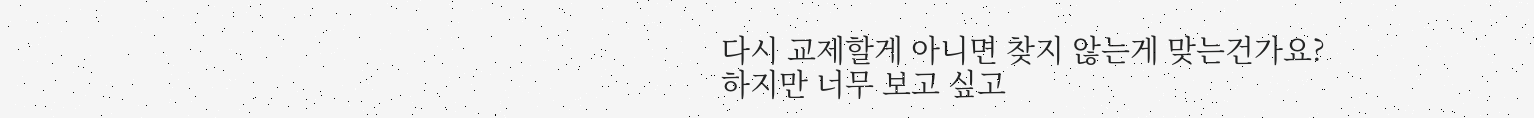다시 교제할게 아니면 찾지 않는게 맞는건가요?
하지만 너무 보고 싶고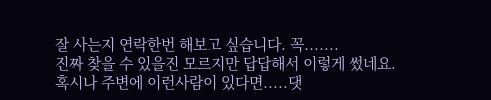잘 사는지 연락한번 해보고 싶습니다. 꼭.......
진짜 찾을 수 있을진 모르지만 답답해서 이렇게 썼네요.
혹시나 주변에 이런사람이 있다면.....댓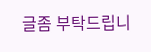글좀 부탁드립니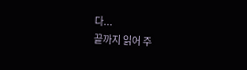다...
끝까지 읽어 주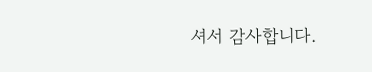셔서 감사합니다.